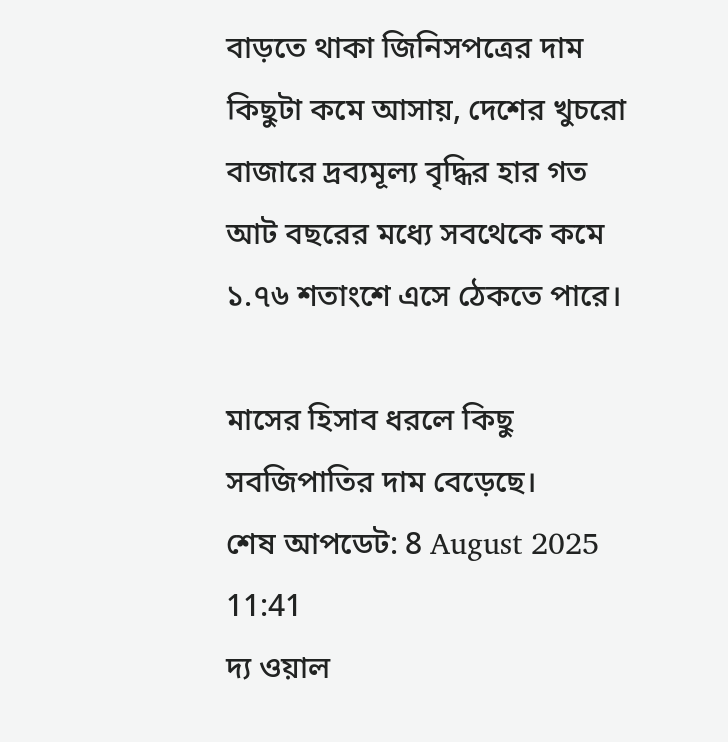বাড়তে থাকা জিনিসপত্রের দাম কিছুটা কমে আসায়, দেশের খুচরো বাজারে দ্রব্যমূল্য বৃদ্ধির হার গত আট বছরের মধ্যে সবথেকে কমে ১.৭৬ শতাংশে এসে ঠেকতে পারে।

মাসের হিসাব ধরলে কিছু সবজিপাতির দাম বেড়েছে।
শেষ আপডেট: 8 August 2025 11:41
দ্য ওয়াল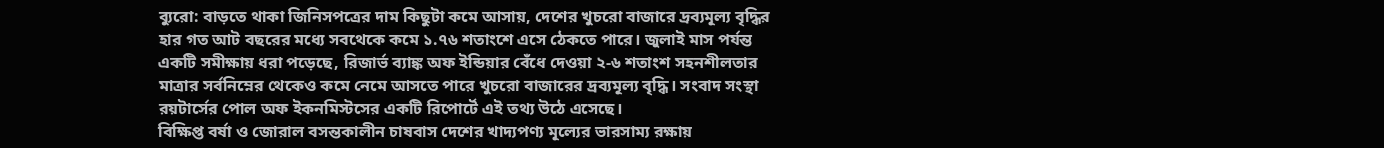ব্যুরো: বাড়তে থাকা জিনিসপত্রের দাম কিছুটা কমে আসায়, দেশের খুচরো বাজারে দ্রব্যমূল্য বৃদ্ধির হার গত আট বছরের মধ্যে সবথেকে কমে ১.৭৬ শতাংশে এসে ঠেকতে পারে। জুলাই মাস পর্যন্ত একটি সমীক্ষায় ধরা পড়েছে, রিজার্ভ ব্যাঙ্ক অফ ইন্ডিয়ার বেঁধে দেওয়া ২-৬ শতাংশ সহনশীলতার মাত্রার সর্বনিম্নের থেকেও কমে নেমে আসতে পারে খুচরো বাজারের দ্রব্যমূল্য বৃদ্ধি। সংবাদ সংস্থা রয়টার্সের পোল অফ ইকনমিস্টসের একটি রিপোর্টে এই তথ্য উঠে এসেছে।
বিক্ষিপ্ত বর্ষা ও জোরাল বসন্তকালীন চাষবাস দেশের খাদ্যপণ্য মূল্যের ভারসাম্য রক্ষায়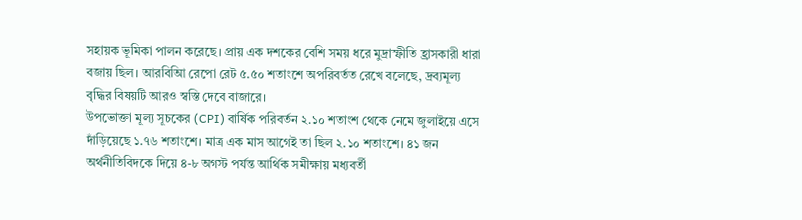সহায়ক ভূমিকা পালন করেছে। প্রায় এক দশকের বেশি সময় ধরে মুদ্রাস্ফীতি হ্রাসকারী ধারা বজায় ছিল। আরবিআি রেপো রেট ৫.৫০ শতাংশে অপরিবর্তত রেখে বলেছে, দ্রব্যমূল্য বৃদ্ধির বিষয়টি আরও স্বস্তি দেবে বাজারে।
উপভোক্তা মূল্য সূচকের (CPI) বার্ষিক পরিবর্তন ২.১০ শতাংশ থেকে নেমে জুলাইয়ে এসে দাঁড়িয়েছে ১.৭৬ শতাংশে। মাত্র এক মাস আগেই তা ছিল ২.১০ শতাংশে। ৪১ জন অর্থনীতিবিদকে দিয়ে ৪-৮ অগস্ট পর্যন্ত আর্থিক সমীক্ষায় মধ্যবর্তী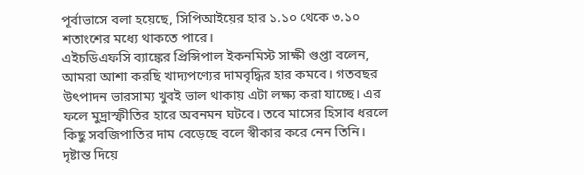পূর্বাভাসে বলা হয়েছে, সিপিআইয়ের হার ১.১০ থেকে ৩.১০ শতাংশের মধ্যে থাকতে পারে।
এইচডিএফসি ব্যাঙ্কের প্রিন্সিপাল ইকনমিস্ট সাক্ষী গুপ্তা বলেন, আমরা আশা করছি খাদ্যপণ্যের দামবৃদ্ধির হার কমবে। গতবছর উৎপাদন ভারসাম্য খুবই ভাল থাকায় এটা লক্ষ্য করা যাচ্ছে। এর ফলে মুদ্রাস্ফীতির হারে অবনমন ঘটবে। তবে মাসের হিসাব ধরলে কিছু সবজিপাতির দাম বেড়েছে বলে স্বীকার করে নেন তিনি। দৃষ্টান্ত দিয়ে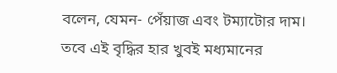বলেন, যেমন- পেঁয়াজ এবং টম্যাটোর দাম। তবে এই বৃদ্ধির হার খুবই মধ্যমানের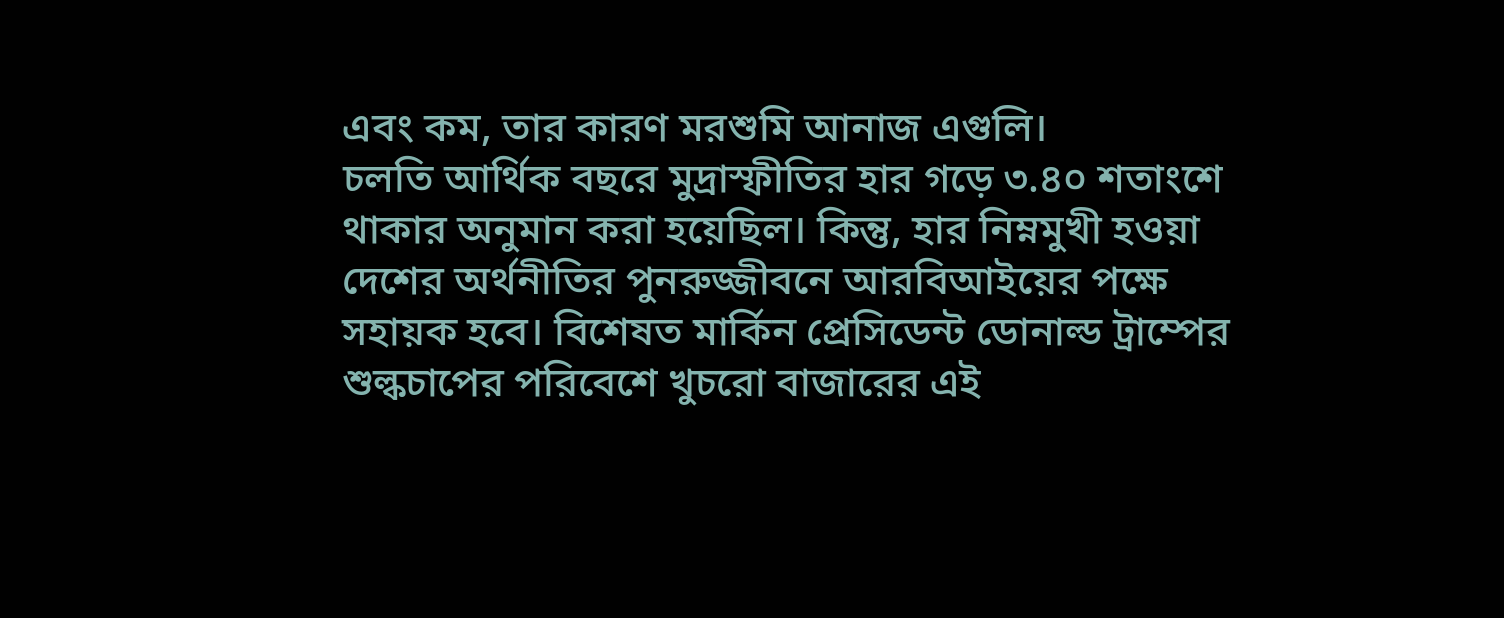এবং কম, তার কারণ মরশুমি আনাজ এগুলি।
চলতি আর্থিক বছরে মুদ্রাস্ফীতির হার গড়ে ৩.৪০ শতাংশে থাকার অনুমান করা হয়েছিল। কিন্তু, হার নিম্নমুখী হওয়া দেশের অর্থনীতির পুনরুজ্জীবনে আরবিআইয়ের পক্ষে সহায়ক হবে। বিশেষত মার্কিন প্রেসিডেন্ট ডোনাল্ড ট্রাম্পের শুল্কচাপের পরিবেশে খুচরো বাজারের এই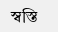স্বস্তি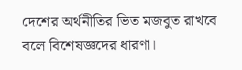দেশের অর্থনীতির ভিত মজবুত রাখবে বলে বিশেষজ্ঞদের ধারণা।